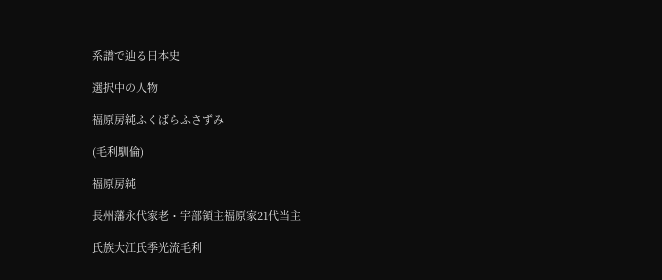系譜で辿る日本史

選択中の人物

福原房純ふくばらふさずみ

(毛利馴倫)

福原房純

長州藩永代家老・宇部領主福原家21代当主

氏族大江氏季光流毛利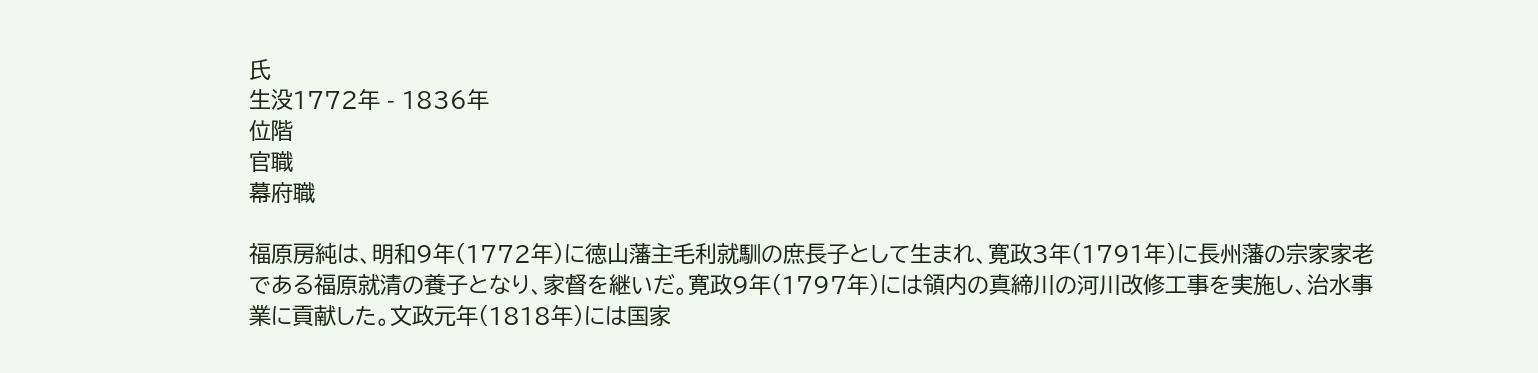氏
生没1772年 - 1836年
位階
官職
幕府職

福原房純は、明和9年(1772年)に徳山藩主毛利就馴の庶長子として生まれ、寛政3年(1791年)に長州藩の宗家家老である福原就清の養子となり、家督を継いだ。寛政9年(1797年)には領内の真締川の河川改修工事を実施し、治水事業に貢献した。文政元年(1818年)には国家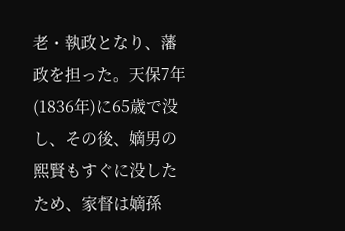老・執政となり、藩政を担った。天保7年(1836年)に65歳で没し、その後、嫡男の熙賢もすぐに没したため、家督は嫡孫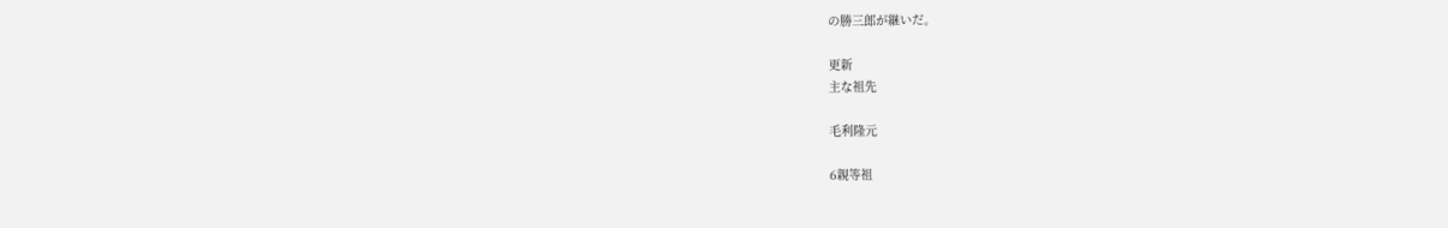の勝三郎が継いだ。

更新
主な祖先

毛利隆元

6親等祖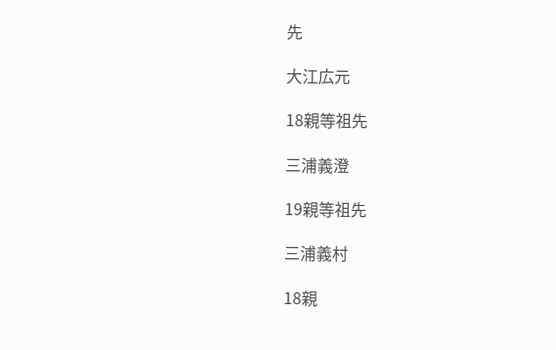先

大江広元

18親等祖先

三浦義澄

19親等祖先

三浦義村

18親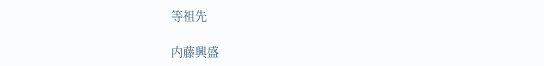等祖先

内藤興盛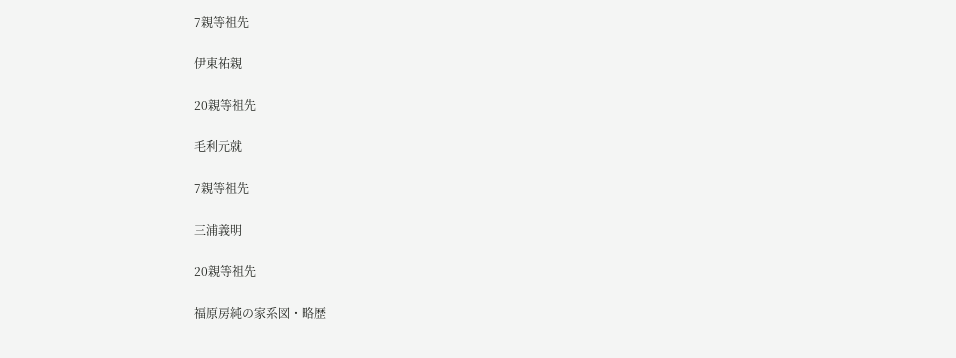7親等祖先

伊東祐親

20親等祖先

毛利元就

7親等祖先

三浦義明

20親等祖先

福原房純の家系図・略歴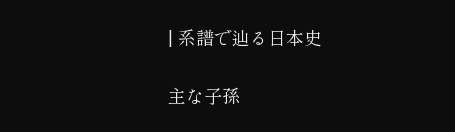| 系譜で辿る日本史

主な子孫